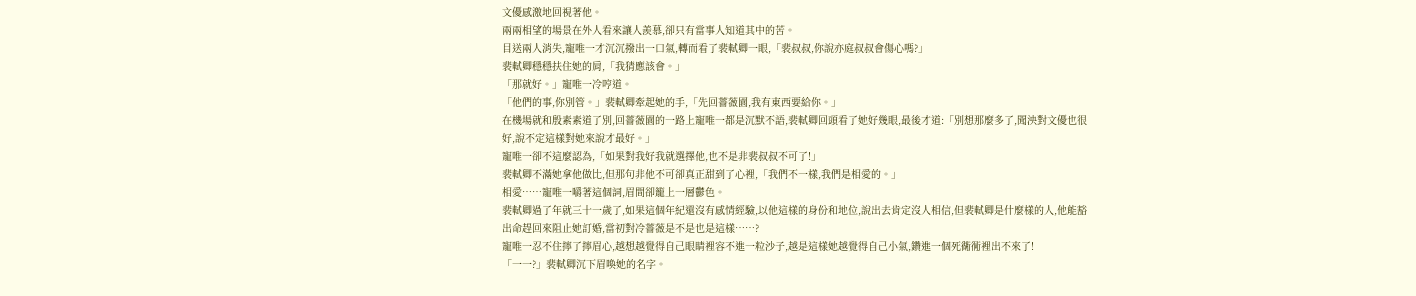文優感激地回視著他。
兩兩相望的場景在外人看來讓人羨慕,卻只有當事人知道其中的苦。
目送兩人消失,寵唯一才沉沉撥出一口氣,轉而看了裴軾卿一眼,「裴叔叔,你說亦庭叔叔會傷心嗎?」
裴軾卿穩穩扶住她的肩,「我猜應該會。」
「那就好。」寵唯一冷哼道。
「他們的事,你別管。」裴軾卿牽起她的手,「先回薔薇園,我有東西要給你。」
在機場就和殷素素道了別,回薔薇園的一路上寵唯一都是沉默不語,裴軾卿回頭看了她好幾眼,最後才道:「別想那麼多了,聞泱對文優也很好,說不定這樣對她來說才最好。」
寵唯一卻不這麼認為,「如果對我好我就選擇他,也不是非裴叔叔不可了!」
裴軾卿不滿她拿他做比,但那句非他不可卻真正甜到了心裡,「我們不一樣,我們是相愛的。」
相愛……寵唯一嚼著這個詞,眉間卻籠上一層鬱色。
裴軾卿過了年就三十一歲了,如果這個年紀還沒有感情經驗,以他這樣的身份和地位,說出去肯定沒人相信,但裴軾卿是什麼樣的人,他能豁出命趕回來阻止她訂婚,當初對冷薔薇是不是也是這樣……?
寵唯一忍不住擰了擰眉心,越想越覺得自己眼睛裡容不進一粒沙子,越是這樣她越覺得自己小氣,鑽進一個死衚衕裡出不來了!
「一一?」裴軾卿沉下眉喚她的名字。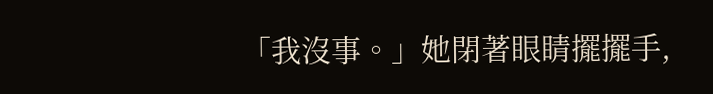「我沒事。」她閉著眼睛擺擺手,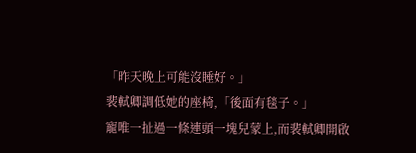「昨天晚上可能沒睡好。」
裴軾卿調低她的座椅,「後面有毯子。」
寵唯一扯過一條連頭一塊兒蒙上,而裴軾卿開啟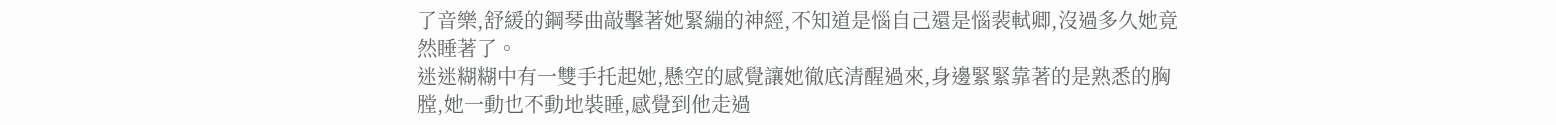了音樂,舒緩的鋼琴曲敲擊著她緊繃的神經,不知道是惱自己還是惱裴軾卿,沒過多久她竟然睡著了。
迷迷糊糊中有一雙手托起她,懸空的感覺讓她徹底清醒過來,身邊緊緊靠著的是熟悉的胸膛,她一動也不動地裝睡,感覺到他走過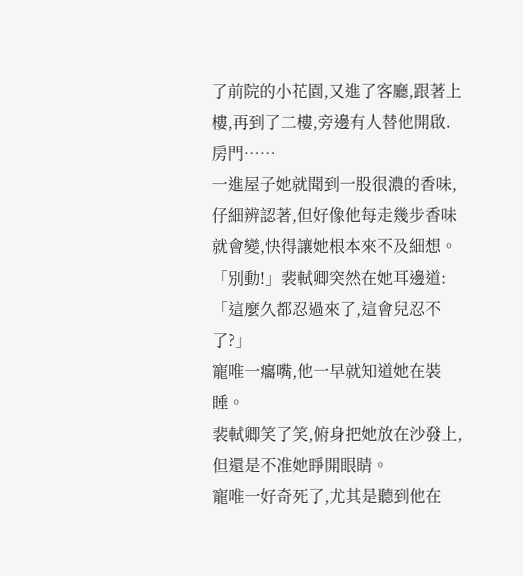了前院的小花園,又進了客廳,跟著上樓,再到了二樓,旁邊有人替他開啟.房門……
一進屋子她就聞到一股很濃的香味,仔細辨認著,但好像他每走幾步香味就會變,快得讓她根本來不及細想。
「別動!」裴軾卿突然在她耳邊道:「這麼久都忍過來了,這會兒忍不了?」
寵唯一癟嘴,他一早就知道她在裝睡。
裴軾卿笑了笑,俯身把她放在沙發上,但還是不准她睜開眼睛。
寵唯一好奇死了,尤其是聽到他在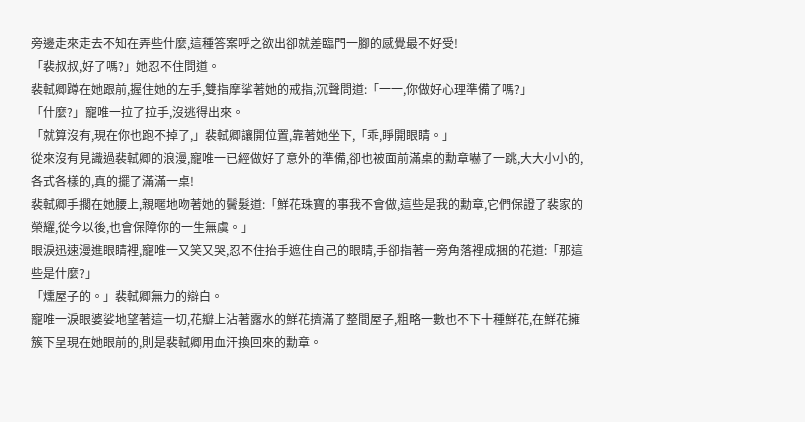旁邊走來走去不知在弄些什麼,這種答案呼之欲出卻就差臨門一腳的感覺最不好受!
「裴叔叔,好了嗎?」她忍不住問道。
裴軾卿蹲在她跟前,握住她的左手,雙指摩挲著她的戒指,沉聲問道:「一一,你做好心理準備了嗎?」
「什麼?」寵唯一拉了拉手,沒逃得出來。
「就算沒有,現在你也跑不掉了,」裴軾卿讓開位置,靠著她坐下,「乖,睜開眼睛。」
從來沒有見識過裴軾卿的浪漫,寵唯一已經做好了意外的準備,卻也被面前滿桌的勳章嚇了一跳,大大小小的,各式各樣的,真的擺了滿滿一桌!
裴軾卿手擱在她腰上,親暱地吻著她的鬢髮道:「鮮花珠寶的事我不會做,這些是我的勳章,它們保證了裴家的榮耀,從今以後,也會保障你的一生無虞。」
眼淚迅速漫進眼睛裡,寵唯一又笑又哭,忍不住抬手遮住自己的眼睛,手卻指著一旁角落裡成捆的花道:「那這些是什麼?」
「燻屋子的。」裴軾卿無力的辯白。
寵唯一淚眼婆娑地望著這一切,花瓣上沾著露水的鮮花擠滿了整間屋子,粗略一數也不下十種鮮花,在鮮花擁簇下呈現在她眼前的,則是裴軾卿用血汗換回來的勳章。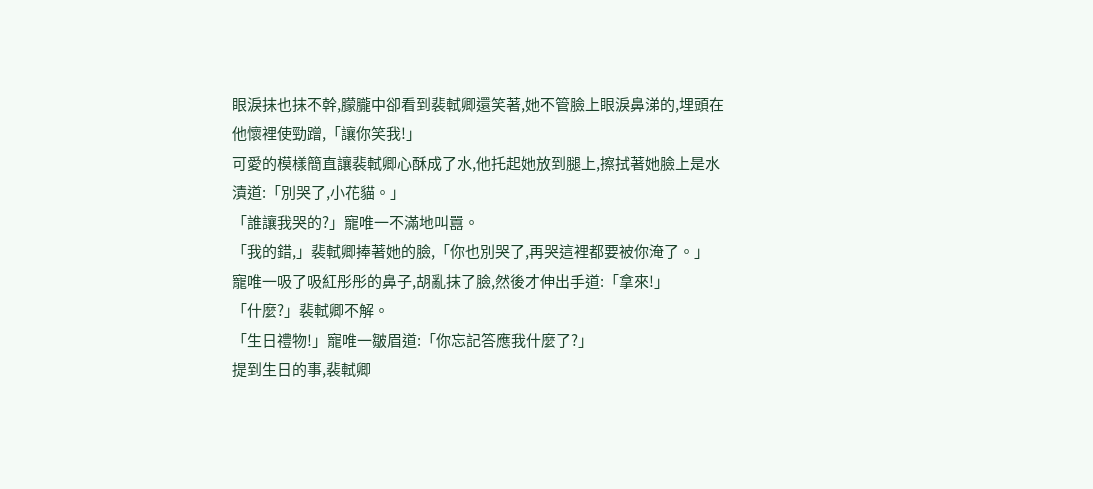眼淚抹也抹不幹,朦朧中卻看到裴軾卿還笑著,她不管臉上眼淚鼻涕的,埋頭在他懷裡使勁蹭,「讓你笑我!」
可愛的模樣簡直讓裴軾卿心酥成了水,他托起她放到腿上,擦拭著她臉上是水漬道:「別哭了,小花貓。」
「誰讓我哭的?」寵唯一不滿地叫囂。
「我的錯,」裴軾卿捧著她的臉,「你也別哭了,再哭這裡都要被你淹了。」
寵唯一吸了吸紅彤彤的鼻子,胡亂抹了臉,然後才伸出手道:「拿來!」
「什麼?」裴軾卿不解。
「生日禮物!」寵唯一皺眉道:「你忘記答應我什麼了?」
提到生日的事,裴軾卿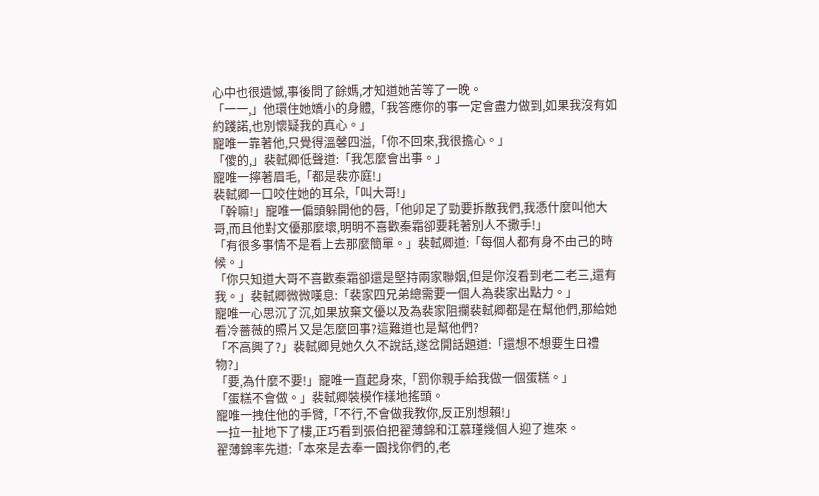心中也很遺憾,事後問了餘媽,才知道她苦等了一晚。
「一一,」他環住她嬌小的身體,「我答應你的事一定會盡力做到,如果我沒有如約踐諾,也別懷疑我的真心。」
寵唯一靠著他,只覺得溫馨四溢,「你不回來,我很擔心。」
「傻的,」裴軾卿低聲道:「我怎麼會出事。」
寵唯一擰著眉毛,「都是裴亦庭!」
裴軾卿一口咬住她的耳朵,「叫大哥!」
「幹嘛!」寵唯一偏頭躲開他的唇,「他卯足了勁要拆散我們,我憑什麼叫他大哥,而且他對文優那麼壞,明明不喜歡秦霜卻要耗著別人不撒手!」
「有很多事情不是看上去那麼簡單。」裴軾卿道:「每個人都有身不由己的時候。」
「你只知道大哥不喜歡秦霜卻還是堅持兩家聯姻,但是你沒看到老二老三,還有我。」裴軾卿微微嘆息:「裴家四兄弟總需要一個人為裴家出點力。」
寵唯一心思沉了沉,如果放棄文優以及為裴家阻攔裴軾卿都是在幫他們,那給她看冷薔薇的照片又是怎麼回事?這難道也是幫他們?
「不高興了?」裴軾卿見她久久不說話,遂岔開話題道:「還想不想要生日禮物?」
「要,為什麼不要!」寵唯一直起身來,「罰你親手給我做一個蛋糕。」
「蛋糕不會做。」裴軾卿裝模作樣地搖頭。
寵唯一拽住他的手臂,「不行,不會做我教你,反正別想賴!」
一拉一扯地下了樓,正巧看到張伯把翟薄錦和江慕瑾幾個人迎了進來。
翟薄錦率先道:「本來是去奉一園找你們的,老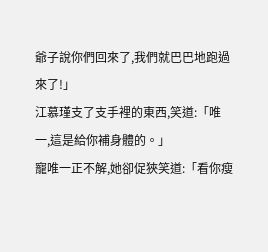爺子說你們回來了,我們就巴巴地跑過來了!」
江慕瑾支了支手裡的東西,笑道:「唯一,這是給你補身體的。」
寵唯一正不解,她卻促狹笑道:「看你瘦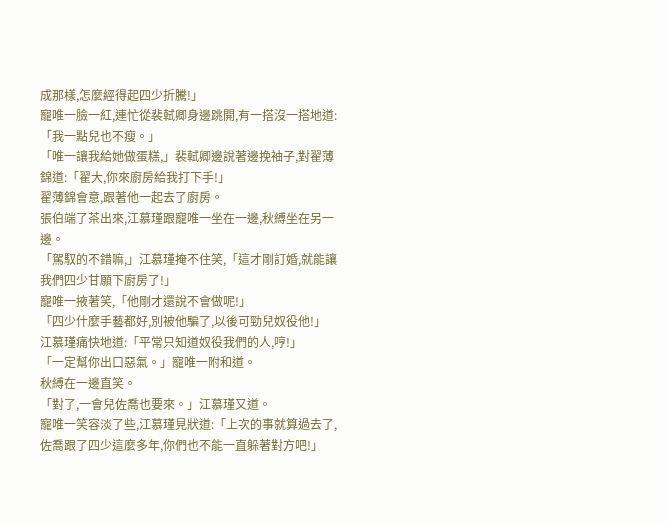成那樣,怎麼經得起四少折騰!」
寵唯一臉一紅,連忙從裴軾卿身邊跳開,有一搭沒一搭地道:「我一點兒也不瘦。」
「唯一讓我給她做蛋糕,」裴軾卿邊說著邊挽袖子,對翟薄錦道:「翟大,你來廚房給我打下手!」
翟薄錦會意,跟著他一起去了廚房。
張伯端了茶出來,江慕瑾跟寵唯一坐在一邊,秋縛坐在另一邊。
「駕馭的不錯嘛,」江慕瑾掩不住笑,「這才剛訂婚,就能讓我們四少甘願下廚房了!」
寵唯一掖著笑,「他剛才還說不會做呢!」
「四少什麼手藝都好,別被他騙了,以後可勁兒奴役他!」江慕瑾痛快地道:「平常只知道奴役我們的人,哼!」
「一定幫你出口惡氣。」寵唯一附和道。
秋縛在一邊直笑。
「對了,一會兒佐喬也要來。」江慕瑾又道。
寵唯一笑容淡了些,江慕瑾見狀道:「上次的事就算過去了,佐喬跟了四少這麼多年,你們也不能一直躲著對方吧!」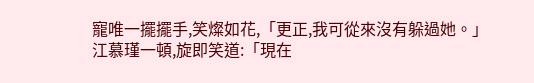寵唯一擺擺手,笑燦如花,「更正,我可從來沒有躲過她。」
江慕瑾一頓,旋即笑道:「現在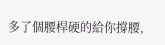多了個腰桿硬的給你撐腰,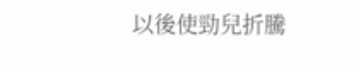以後使勁兒折騰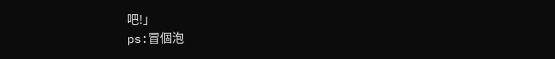吧!」
ps:冒個泡